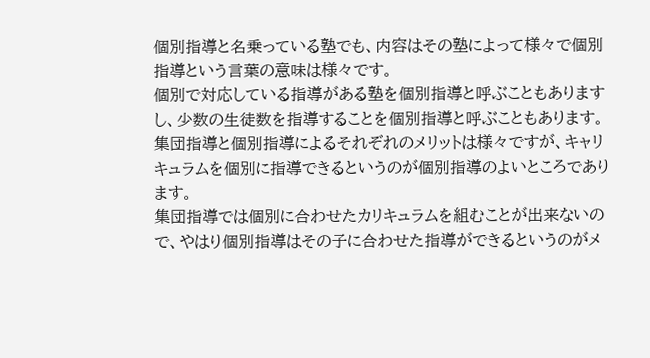個別指導と名乗っている塾でも、内容はその塾によって様々で個別指導という言葉の意味は様々です。
個別で対応している指導がある塾を個別指導と呼ぶこともありますし、少数の生徒数を指導することを個別指導と呼ぶこともあります。
集団指導と個別指導によるそれぞれのメリットは様々ですが、キャリキュラムを個別に指導できるというのが個別指導のよいところであります。
集団指導では個別に合わせたカリキュラムを組むことが出来ないので、やはり個別指導はその子に合わせた指導ができるというのがメ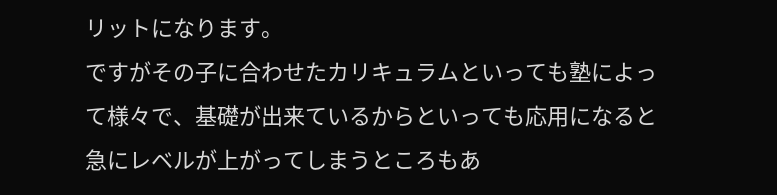リットになります。
ですがその子に合わせたカリキュラムといっても塾によって様々で、基礎が出来ているからといっても応用になると急にレベルが上がってしまうところもあ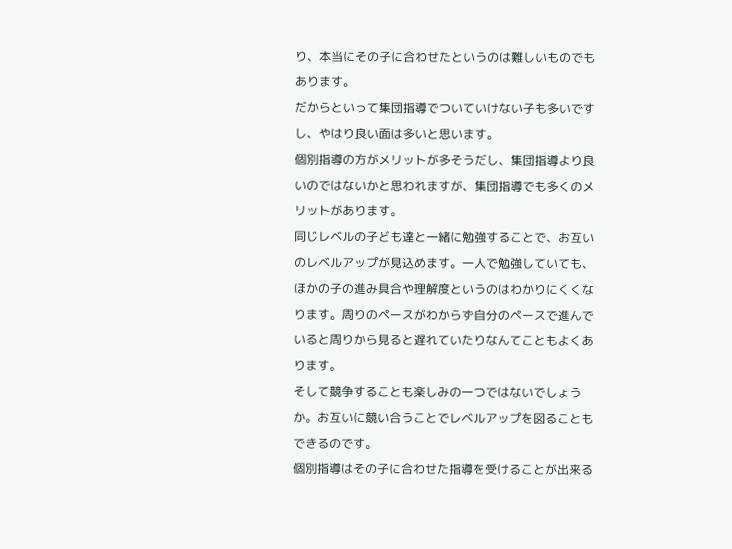り、本当にその子に合わせたというのは難しいものでもあります。
だからといって集団指導でついていけない子も多いですし、やはり良い面は多いと思います。
個別指導の方がメリットが多そうだし、集団指導より良いのではないかと思われますが、集団指導でも多くのメリットがあります。
同じレベルの子ども達と一緒に勉強することで、お互いのレベルアップが見込めます。一人で勉強していても、ほかの子の進み具合や理解度というのはわかりにくくなります。周りのペースがわからず自分のペースで進んでいると周りから見ると遅れていたりなんてこともよくあります。
そして競争することも楽しみの一つではないでしょうか。お互いに競い合うことでレベルアップを図ることもできるのです。
個別指導はその子に合わせた指導を受けることが出来る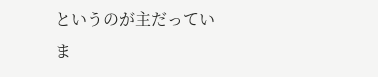というのが主だっていま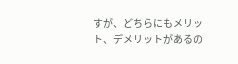すが、どちらにもメリット、デメリットがあるの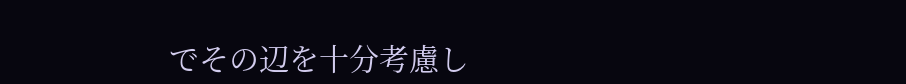でその辺を十分考慮し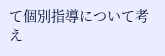て個別指導について考え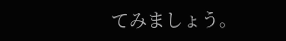てみましょう。